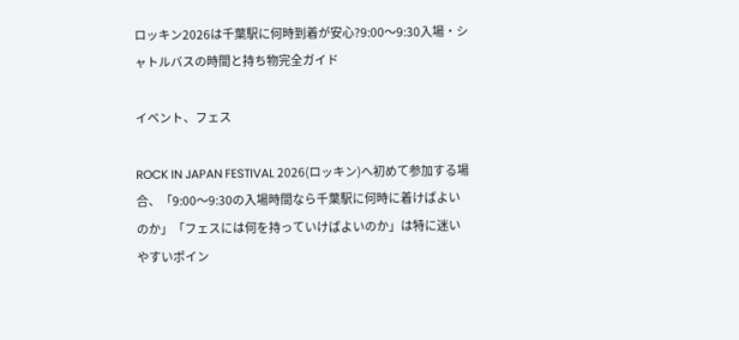ロッキン2026は千葉駅に何時到着が安心?9:00〜9:30入場・シャトルバスの時間と持ち物完全ガイド

イベント、フェス

ROCK IN JAPAN FESTIVAL 2026(ロッキン)へ初めて参加する場合、「9:00〜9:30の入場時間なら千葉駅に何時に着けばよいのか」「フェスには何を持っていけばよいのか」は特に迷いやすいポイン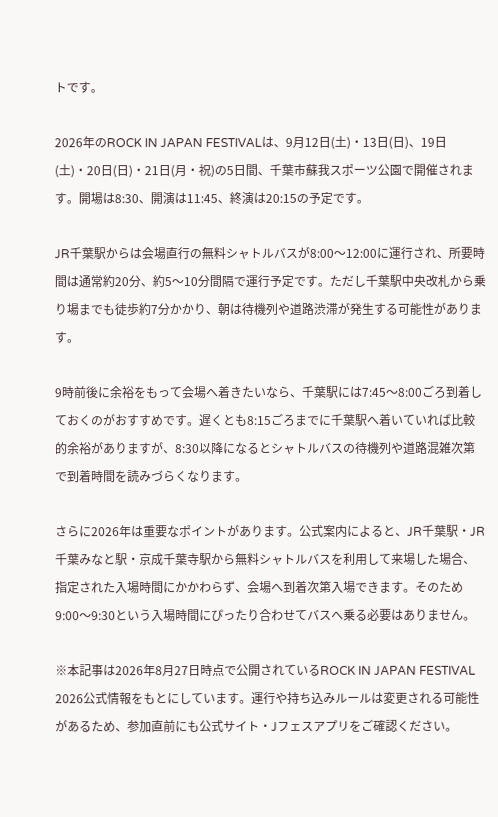トです。

2026年のROCK IN JAPAN FESTIVALは、9月12日(土)・13日(日)、19日(土)・20日(日)・21日(月・祝)の5日間、千葉市蘇我スポーツ公園で開催されます。開場は8:30、開演は11:45、終演は20:15の予定です。

JR千葉駅からは会場直行の無料シャトルバスが8:00〜12:00に運行され、所要時間は通常約20分、約5〜10分間隔で運行予定です。ただし千葉駅中央改札から乗り場までも徒歩約7分かかり、朝は待機列や道路渋滞が発生する可能性があります。

9時前後に余裕をもって会場へ着きたいなら、千葉駅には7:45〜8:00ごろ到着しておくのがおすすめです。遅くとも8:15ごろまでに千葉駅へ着いていれば比較的余裕がありますが、8:30以降になるとシャトルバスの待機列や道路混雑次第で到着時間を読みづらくなります。

さらに2026年は重要なポイントがあります。公式案内によると、JR千葉駅・JR千葉みなと駅・京成千葉寺駅から無料シャトルバスを利用して来場した場合、指定された入場時間にかかわらず、会場へ到着次第入場できます。そのため9:00〜9:30という入場時間にぴったり合わせてバスへ乗る必要はありません。

※本記事は2026年8月27日時点で公開されているROCK IN JAPAN FESTIVAL 2026公式情報をもとにしています。運行や持ち込みルールは変更される可能性があるため、参加直前にも公式サイト・Jフェスアプリをご確認ください。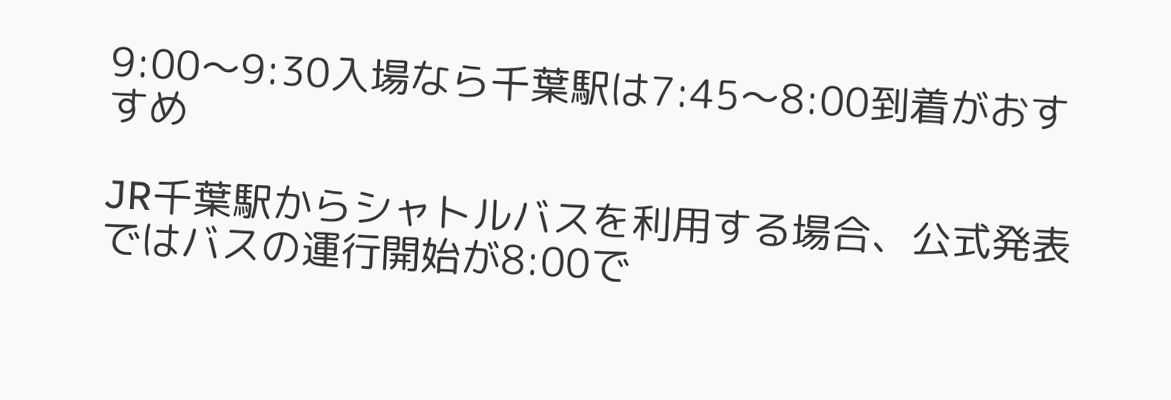9:00〜9:30入場なら千葉駅は7:45〜8:00到着がおすすめ

JR千葉駅からシャトルバスを利用する場合、公式発表ではバスの運行開始が8:00で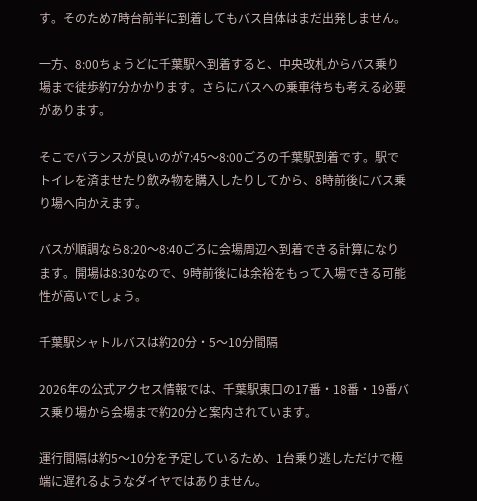す。そのため7時台前半に到着してもバス自体はまだ出発しません。

一方、8:00ちょうどに千葉駅へ到着すると、中央改札からバス乗り場まで徒歩約7分かかります。さらにバスへの乗車待ちも考える必要があります。

そこでバランスが良いのが7:45〜8:00ごろの千葉駅到着です。駅でトイレを済ませたり飲み物を購入したりしてから、8時前後にバス乗り場へ向かえます。

バスが順調なら8:20〜8:40ごろに会場周辺へ到着できる計算になります。開場は8:30なので、9時前後には余裕をもって入場できる可能性が高いでしょう。

千葉駅シャトルバスは約20分・5〜10分間隔

2026年の公式アクセス情報では、千葉駅東口の17番・18番・19番バス乗り場から会場まで約20分と案内されています。

運行間隔は約5〜10分を予定しているため、1台乗り逃しただけで極端に遅れるようなダイヤではありません。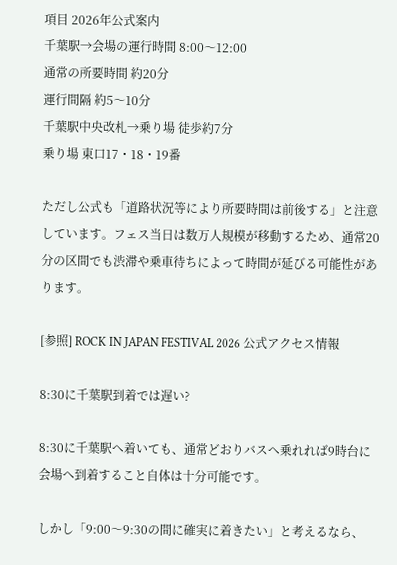項目 2026年公式案内
千葉駅→会場の運行時間 8:00〜12:00
通常の所要時間 約20分
運行間隔 約5〜10分
千葉駅中央改札→乗り場 徒歩約7分
乗り場 東口17・18・19番

ただし公式も「道路状況等により所要時間は前後する」と注意しています。フェス当日は数万人規模が移動するため、通常20分の区間でも渋滞や乗車待ちによって時間が延びる可能性があります。

[参照] ROCK IN JAPAN FESTIVAL 2026 公式アクセス情報

8:30に千葉駅到着では遅い?

8:30に千葉駅へ着いても、通常どおりバスへ乗れれば9時台に会場へ到着すること自体は十分可能です。

しかし「9:00〜9:30の間に確実に着きたい」と考えるなら、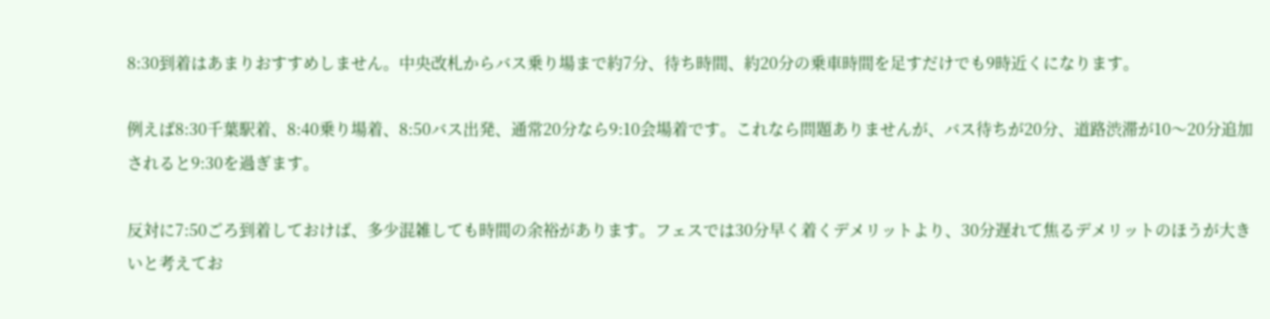8:30到着はあまりおすすめしません。中央改札からバス乗り場まで約7分、待ち時間、約20分の乗車時間を足すだけでも9時近くになります。

例えば8:30千葉駅着、8:40乗り場着、8:50バス出発、通常20分なら9:10会場着です。これなら問題ありませんが、バス待ちが20分、道路渋滞が10〜20分追加されると9:30を過ぎます。

反対に7:50ごろ到着しておけば、多少混雑しても時間の余裕があります。フェスでは30分早く着くデメリットより、30分遅れて焦るデメリットのほうが大きいと考えてお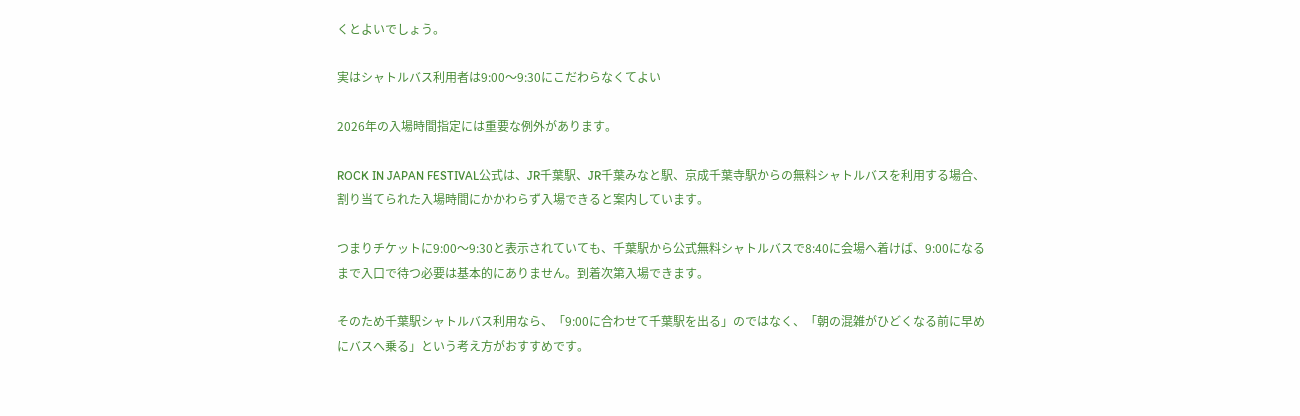くとよいでしょう。

実はシャトルバス利用者は9:00〜9:30にこだわらなくてよい

2026年の入場時間指定には重要な例外があります。

ROCK IN JAPAN FESTIVAL公式は、JR千葉駅、JR千葉みなと駅、京成千葉寺駅からの無料シャトルバスを利用する場合、割り当てられた入場時間にかかわらず入場できると案内しています。

つまりチケットに9:00〜9:30と表示されていても、千葉駅から公式無料シャトルバスで8:40に会場へ着けば、9:00になるまで入口で待つ必要は基本的にありません。到着次第入場できます。

そのため千葉駅シャトルバス利用なら、「9:00に合わせて千葉駅を出る」のではなく、「朝の混雑がひどくなる前に早めにバスへ乗る」という考え方がおすすめです。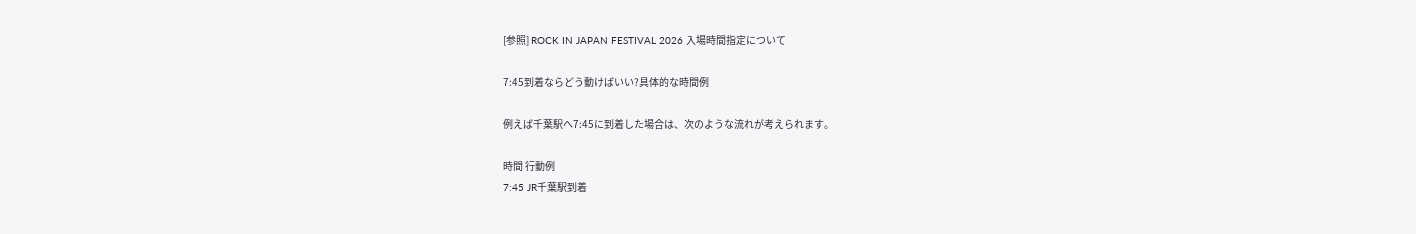[参照] ROCK IN JAPAN FESTIVAL 2026 入場時間指定について

7:45到着ならどう動けばいい?具体的な時間例

例えば千葉駅へ7:45に到着した場合は、次のような流れが考えられます。

時間 行動例
7:45 JR千葉駅到着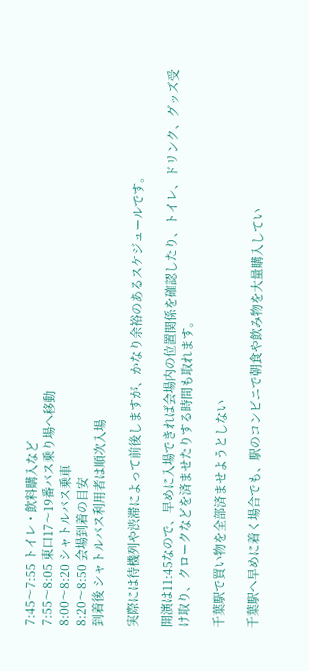7:45〜7:55 トイレ・飲料購入など
7:55〜8:05 東口17〜19番バス乗り場へ移動
8:00〜8:20 シャトルバス乗車
8:20〜8:50 会場到着の目安
到着後 シャトルバス利用者は順次入場

実際には待機列や渋滞によって前後しますが、かなり余裕のあるスケジュールです。

開演は11:45なので、早めに入場できれば会場内の位置関係を確認したり、トイレ、ドリンク、グッズ受け取り、クロークなどを済ませたりする時間も取れます。

千葉駅で買い物を全部済ませようとしない

千葉駅へ早めに着く場合でも、駅のコンビニで朝食や飲み物を大量購入してい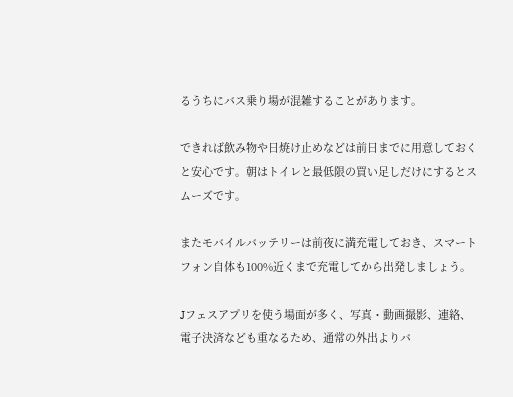るうちにバス乗り場が混雑することがあります。

できれば飲み物や日焼け止めなどは前日までに用意しておくと安心です。朝はトイレと最低限の買い足しだけにするとスムーズです。

またモバイルバッテリーは前夜に満充電しておき、スマートフォン自体も100%近くまで充電してから出発しましょう。

Jフェスアプリを使う場面が多く、写真・動画撮影、連絡、電子決済なども重なるため、通常の外出よりバ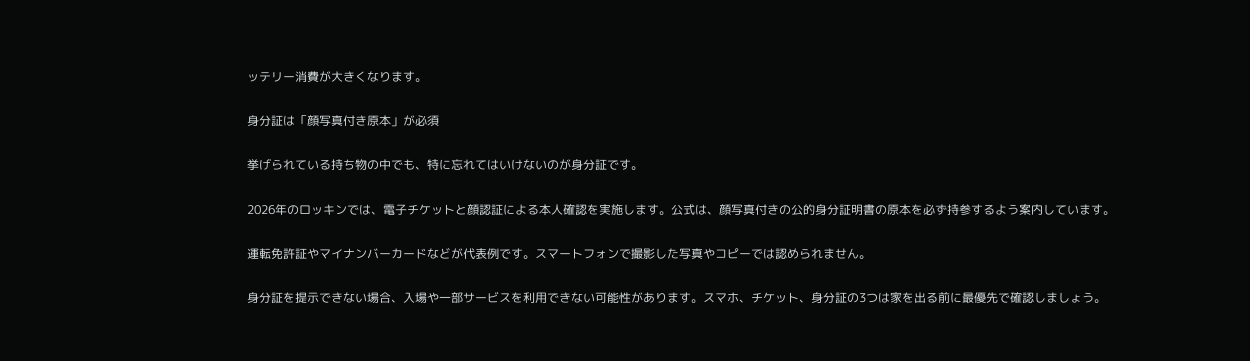ッテリー消費が大きくなります。

身分証は「顔写真付き原本」が必須

挙げられている持ち物の中でも、特に忘れてはいけないのが身分証です。

2026年のロッキンでは、電子チケットと顔認証による本人確認を実施します。公式は、顔写真付きの公的身分証明書の原本を必ず持参するよう案内しています。

運転免許証やマイナンバーカードなどが代表例です。スマートフォンで撮影した写真やコピーでは認められません。

身分証を提示できない場合、入場や一部サービスを利用できない可能性があります。スマホ、チケット、身分証の3つは家を出る前に最優先で確認しましょう。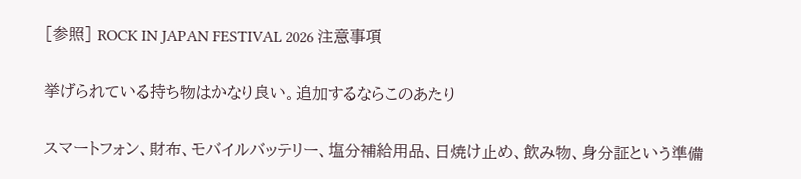[参照] ROCK IN JAPAN FESTIVAL 2026 注意事項

挙げられている持ち物はかなり良い。追加するならこのあたり

スマートフォン、財布、モバイルバッテリー、塩分補給用品、日焼け止め、飲み物、身分証という準備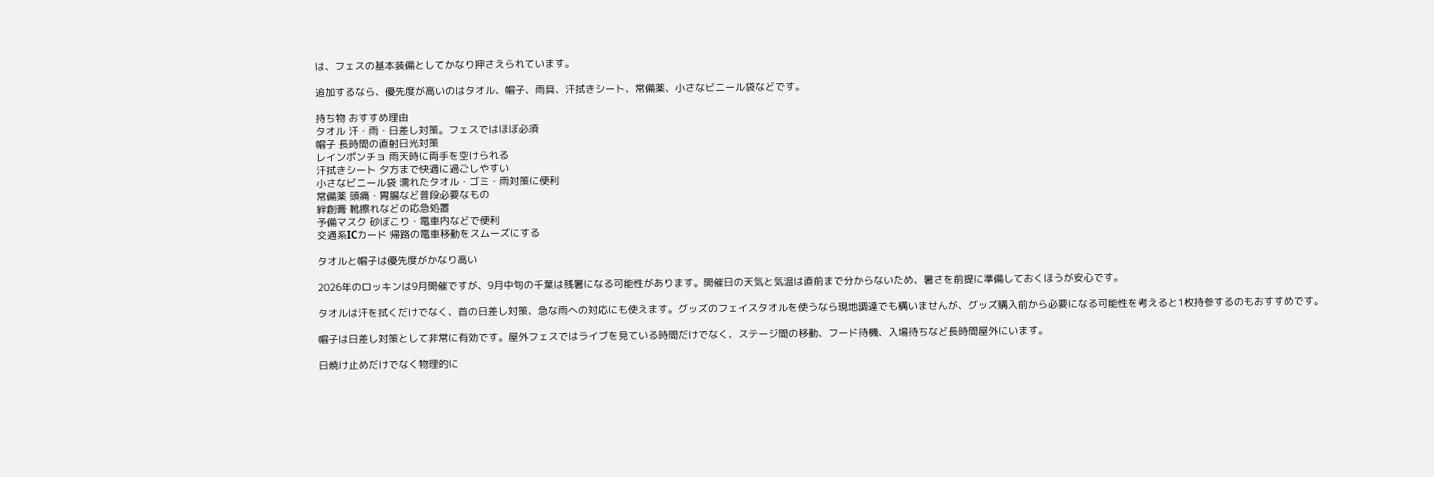は、フェスの基本装備としてかなり押さえられています。

追加するなら、優先度が高いのはタオル、帽子、雨具、汗拭きシート、常備薬、小さなビニール袋などです。

持ち物 おすすめ理由
タオル 汗・雨・日差し対策。フェスではほぼ必須
帽子 長時間の直射日光対策
レインポンチョ 雨天時に両手を空けられる
汗拭きシート 夕方まで快適に過ごしやすい
小さなビニール袋 濡れたタオル・ゴミ・雨対策に便利
常備薬 頭痛・胃腸など普段必要なもの
絆創膏 靴擦れなどの応急処置
予備マスク 砂ぼこり・電車内などで便利
交通系ICカード 帰路の電車移動をスムーズにする

タオルと帽子は優先度がかなり高い

2026年のロッキンは9月開催ですが、9月中旬の千葉は残暑になる可能性があります。開催日の天気と気温は直前まで分からないため、暑さを前提に準備しておくほうが安心です。

タオルは汗を拭くだけでなく、首の日差し対策、急な雨への対応にも使えます。グッズのフェイスタオルを使うなら現地調達でも構いませんが、グッズ購入前から必要になる可能性を考えると1枚持参するのもおすすめです。

帽子は日差し対策として非常に有効です。屋外フェスではライブを見ている時間だけでなく、ステージ間の移動、フード待機、入場待ちなど長時間屋外にいます。

日焼け止めだけでなく物理的に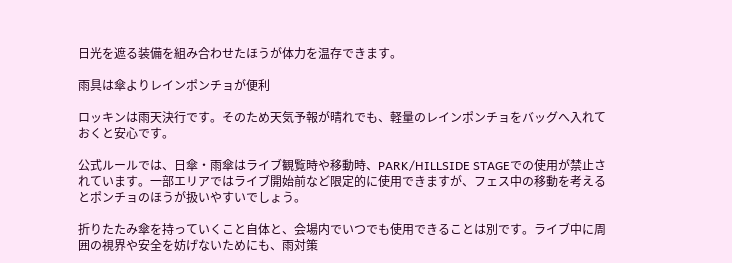日光を遮る装備を組み合わせたほうが体力を温存できます。

雨具は傘よりレインポンチョが便利

ロッキンは雨天決行です。そのため天気予報が晴れでも、軽量のレインポンチョをバッグへ入れておくと安心です。

公式ルールでは、日傘・雨傘はライブ観覧時や移動時、PARK/HILLSIDE STAGEでの使用が禁止されています。一部エリアではライブ開始前など限定的に使用できますが、フェス中の移動を考えるとポンチョのほうが扱いやすいでしょう。

折りたたみ傘を持っていくこと自体と、会場内でいつでも使用できることは別です。ライブ中に周囲の視界や安全を妨げないためにも、雨対策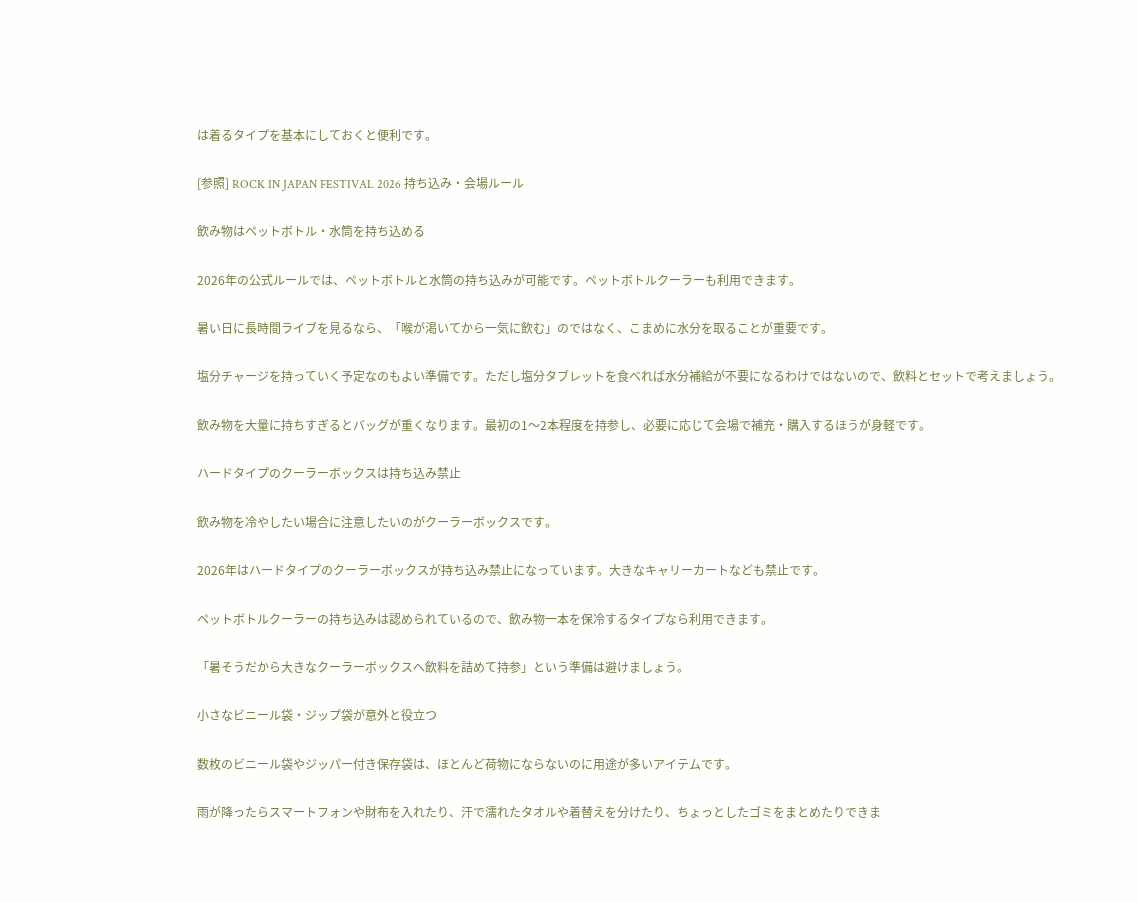は着るタイプを基本にしておくと便利です。

[参照] ROCK IN JAPAN FESTIVAL 2026 持ち込み・会場ルール

飲み物はペットボトル・水筒を持ち込める

2026年の公式ルールでは、ペットボトルと水筒の持ち込みが可能です。ペットボトルクーラーも利用できます。

暑い日に長時間ライブを見るなら、「喉が渇いてから一気に飲む」のではなく、こまめに水分を取ることが重要です。

塩分チャージを持っていく予定なのもよい準備です。ただし塩分タブレットを食べれば水分補給が不要になるわけではないので、飲料とセットで考えましょう。

飲み物を大量に持ちすぎるとバッグが重くなります。最初の1〜2本程度を持参し、必要に応じて会場で補充・購入するほうが身軽です。

ハードタイプのクーラーボックスは持ち込み禁止

飲み物を冷やしたい場合に注意したいのがクーラーボックスです。

2026年はハードタイプのクーラーボックスが持ち込み禁止になっています。大きなキャリーカートなども禁止です。

ペットボトルクーラーの持ち込みは認められているので、飲み物一本を保冷するタイプなら利用できます。

「暑そうだから大きなクーラーボックスへ飲料を詰めて持参」という準備は避けましょう。

小さなビニール袋・ジップ袋が意外と役立つ

数枚のビニール袋やジッパー付き保存袋は、ほとんど荷物にならないのに用途が多いアイテムです。

雨が降ったらスマートフォンや財布を入れたり、汗で濡れたタオルや着替えを分けたり、ちょっとしたゴミをまとめたりできま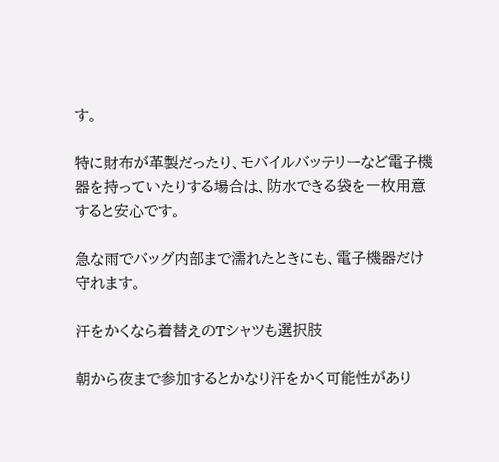す。

特に財布が革製だったり、モバイルバッテリーなど電子機器を持っていたりする場合は、防水できる袋を一枚用意すると安心です。

急な雨でバッグ内部まで濡れたときにも、電子機器だけ守れます。

汗をかくなら着替えのTシャツも選択肢

朝から夜まで参加するとかなり汗をかく可能性があり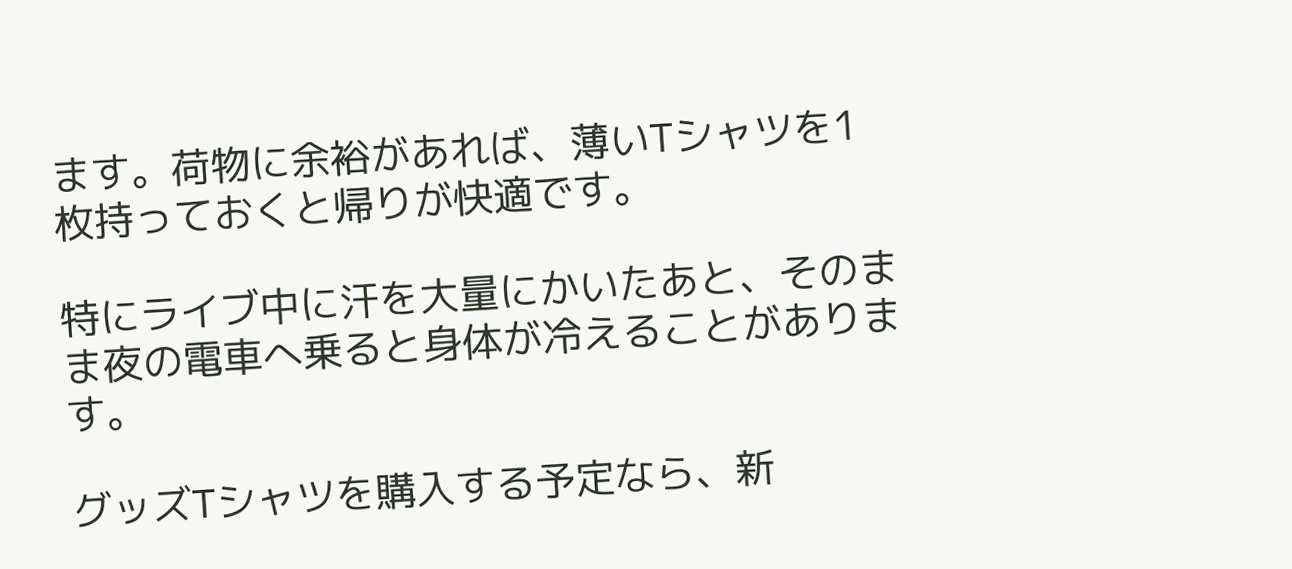ます。荷物に余裕があれば、薄いTシャツを1枚持っておくと帰りが快適です。

特にライブ中に汗を大量にかいたあと、そのまま夜の電車へ乗ると身体が冷えることがあります。

グッズTシャツを購入する予定なら、新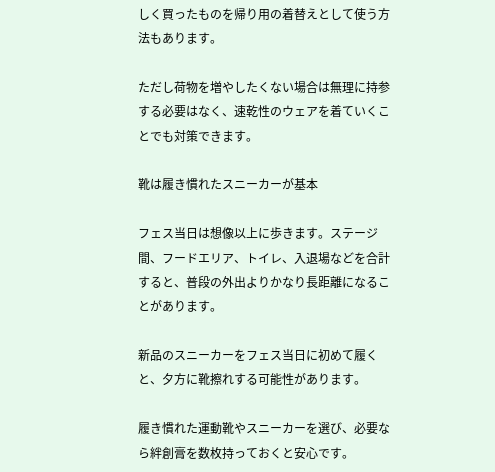しく買ったものを帰り用の着替えとして使う方法もあります。

ただし荷物を増やしたくない場合は無理に持参する必要はなく、速乾性のウェアを着ていくことでも対策できます。

靴は履き慣れたスニーカーが基本

フェス当日は想像以上に歩きます。ステージ間、フードエリア、トイレ、入退場などを合計すると、普段の外出よりかなり長距離になることがあります。

新品のスニーカーをフェス当日に初めて履くと、夕方に靴擦れする可能性があります。

履き慣れた運動靴やスニーカーを選び、必要なら絆創膏を数枚持っておくと安心です。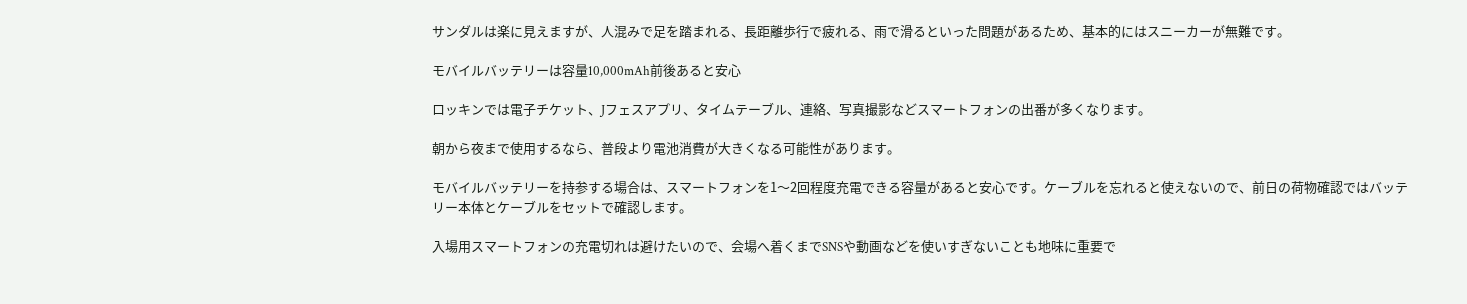サンダルは楽に見えますが、人混みで足を踏まれる、長距離歩行で疲れる、雨で滑るといった問題があるため、基本的にはスニーカーが無難です。

モバイルバッテリーは容量10,000mAh前後あると安心

ロッキンでは電子チケット、Jフェスアプリ、タイムテーブル、連絡、写真撮影などスマートフォンの出番が多くなります。

朝から夜まで使用するなら、普段より電池消費が大きくなる可能性があります。

モバイルバッテリーを持参する場合は、スマートフォンを1〜2回程度充電できる容量があると安心です。ケーブルを忘れると使えないので、前日の荷物確認ではバッテリー本体とケーブルをセットで確認します。

入場用スマートフォンの充電切れは避けたいので、会場へ着くまでSNSや動画などを使いすぎないことも地味に重要で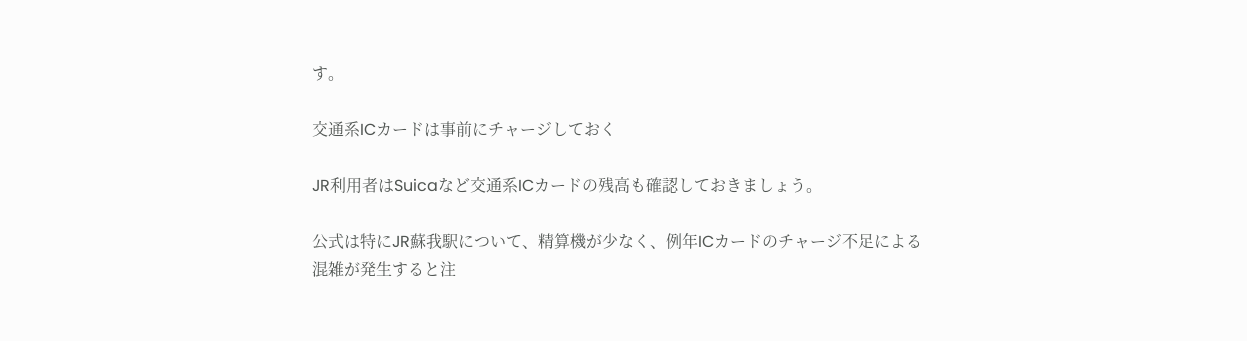す。

交通系ICカードは事前にチャージしておく

JR利用者はSuicaなど交通系ICカードの残高も確認しておきましょう。

公式は特にJR蘇我駅について、精算機が少なく、例年ICカードのチャージ不足による混雑が発生すると注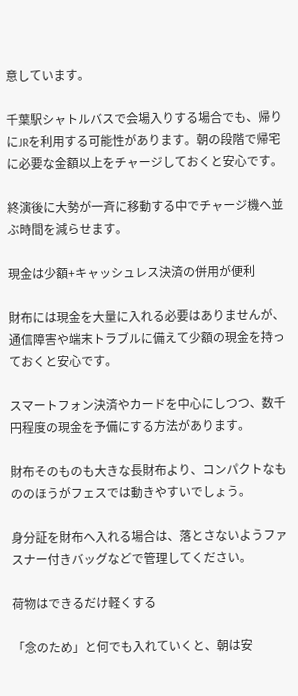意しています。

千葉駅シャトルバスで会場入りする場合でも、帰りにJRを利用する可能性があります。朝の段階で帰宅に必要な金額以上をチャージしておくと安心です。

終演後に大勢が一斉に移動する中でチャージ機へ並ぶ時間を減らせます。

現金は少額+キャッシュレス決済の併用が便利

財布には現金を大量に入れる必要はありませんが、通信障害や端末トラブルに備えて少額の現金を持っておくと安心です。

スマートフォン決済やカードを中心にしつつ、数千円程度の現金を予備にする方法があります。

財布そのものも大きな長財布より、コンパクトなもののほうがフェスでは動きやすいでしょう。

身分証を財布へ入れる場合は、落とさないようファスナー付きバッグなどで管理してください。

荷物はできるだけ軽くする

「念のため」と何でも入れていくと、朝は安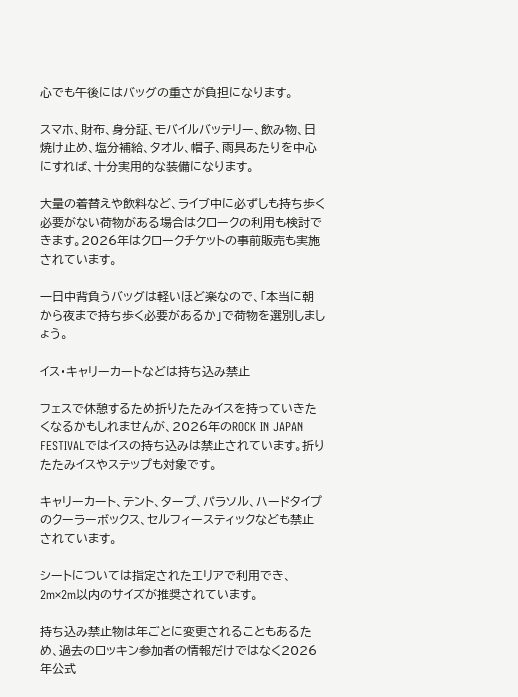心でも午後にはバッグの重さが負担になります。

スマホ、財布、身分証、モバイルバッテリー、飲み物、日焼け止め、塩分補給、タオル、帽子、雨具あたりを中心にすれば、十分実用的な装備になります。

大量の着替えや飲料など、ライブ中に必ずしも持ち歩く必要がない荷物がある場合はクロークの利用も検討できます。2026年はクロークチケットの事前販売も実施されています。

一日中背負うバッグは軽いほど楽なので、「本当に朝から夜まで持ち歩く必要があるか」で荷物を選別しましょう。

イス・キャリーカートなどは持ち込み禁止

フェスで休憩するため折りたたみイスを持っていきたくなるかもしれませんが、2026年のROCK IN JAPAN FESTIVALではイスの持ち込みは禁止されています。折りたたみイスやステップも対象です。

キャリーカート、テント、タープ、パラソル、ハードタイプのクーラーボックス、セルフィースティックなども禁止されています。

シートについては指定されたエリアで利用でき、2m×2m以内のサイズが推奨されています。

持ち込み禁止物は年ごとに変更されることもあるため、過去のロッキン参加者の情報だけではなく2026年公式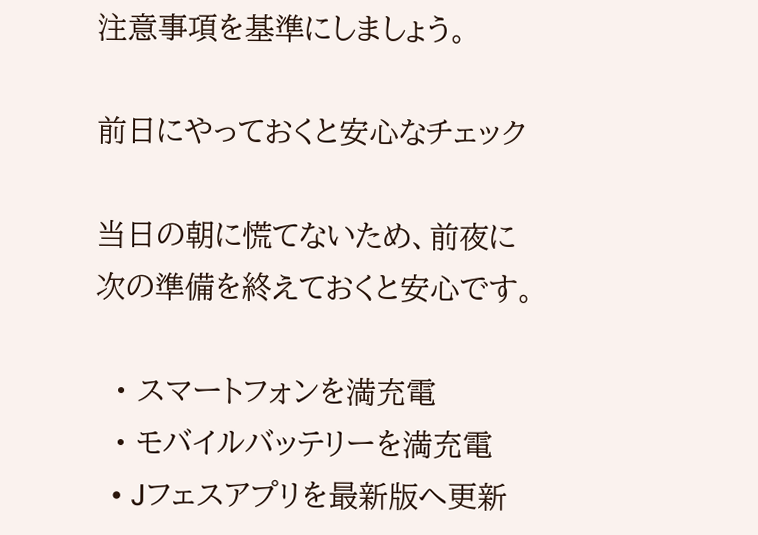注意事項を基準にしましょう。

前日にやっておくと安心なチェック

当日の朝に慌てないため、前夜に次の準備を終えておくと安心です。

  • スマートフォンを満充電
  • モバイルバッテリーを満充電
  • Jフェスアプリを最新版へ更新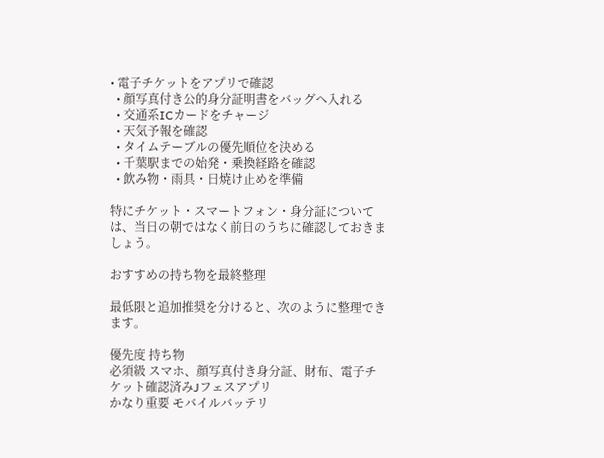• 電子チケットをアプリで確認
  • 顔写真付き公的身分証明書をバッグへ入れる
  • 交通系ICカードをチャージ
  • 天気予報を確認
  • タイムテーブルの優先順位を決める
  • 千葉駅までの始発・乗換経路を確認
  • 飲み物・雨具・日焼け止めを準備

特にチケット・スマートフォン・身分証については、当日の朝ではなく前日のうちに確認しておきましょう。

おすすめの持ち物を最終整理

最低限と追加推奨を分けると、次のように整理できます。

優先度 持ち物
必須級 スマホ、顔写真付き身分証、財布、電子チケット確認済みJフェスアプリ
かなり重要 モバイルバッテリ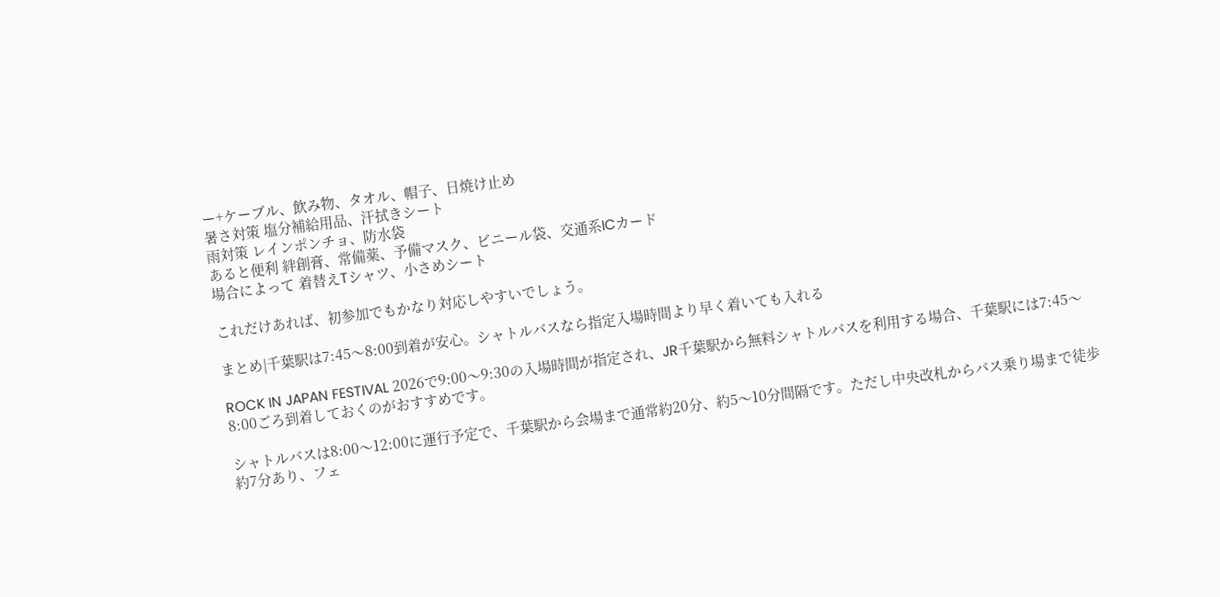ー+ケーブル、飲み物、タオル、帽子、日焼け止め
暑さ対策 塩分補給用品、汗拭きシート
雨対策 レインポンチョ、防水袋
あると便利 絆創膏、常備薬、予備マスク、ビニール袋、交通系ICカード
場合によって 着替えTシャツ、小さめシート

これだけあれば、初参加でもかなり対応しやすいでしょう。

まとめ|千葉駅は7:45〜8:00到着が安心。シャトルバスなら指定入場時間より早く着いても入れる

ROCK IN JAPAN FESTIVAL 2026で9:00〜9:30の入場時間が指定され、JR千葉駅から無料シャトルバスを利用する場合、千葉駅には7:45〜8:00ごろ到着しておくのがおすすめです。

シャトルバスは8:00〜12:00に運行予定で、千葉駅から会場まで通常約20分、約5〜10分間隔です。ただし中央改札からバス乗り場まで徒歩約7分あり、フェ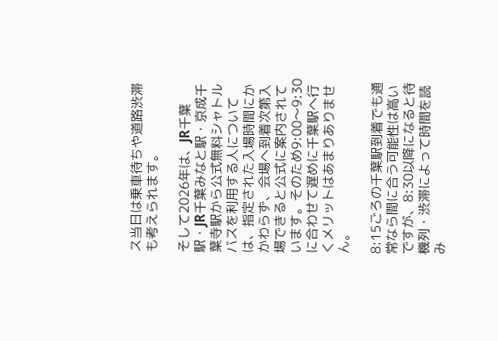ス当日は乗車待ちや道路渋滞も考えられます。

そして2026年は、JR千葉駅・JR千葉みなと駅・京成千葉寺駅から公式無料シャトルバスを利用する人については、指定された入場時間にかかわらず、会場へ到着次第入場できると公式に案内されています。そのため9:00〜9:30に合わせて遅めに千葉駅へ行くメリットはあまりありません。

8:15ごろの千葉駅到着でも通常なら間に合う可能性は高いですが、8:30以降になると待機列・渋滞によって時間を読み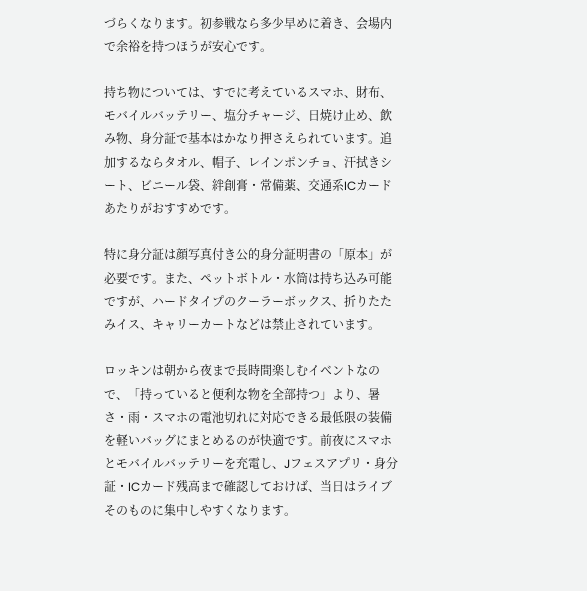づらくなります。初参戦なら多少早めに着き、会場内で余裕を持つほうが安心です。

持ち物については、すでに考えているスマホ、財布、モバイルバッテリー、塩分チャージ、日焼け止め、飲み物、身分証で基本はかなり押さえられています。追加するならタオル、帽子、レインポンチョ、汗拭きシート、ビニール袋、絆創膏・常備薬、交通系ICカードあたりがおすすめです。

特に身分証は顔写真付き公的身分証明書の「原本」が必要です。また、ペットボトル・水筒は持ち込み可能ですが、ハードタイプのクーラーボックス、折りたたみイス、キャリーカートなどは禁止されています。

ロッキンは朝から夜まで長時間楽しむイベントなので、「持っていると便利な物を全部持つ」より、暑さ・雨・スマホの電池切れに対応できる最低限の装備を軽いバッグにまとめるのが快適です。前夜にスマホとモバイルバッテリーを充電し、Jフェスアプリ・身分証・ICカード残高まで確認しておけば、当日はライブそのものに集中しやすくなります。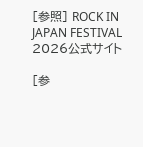[参照] ROCK IN JAPAN FESTIVAL 2026公式サイト

[参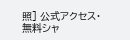照] 公式アクセス・無料シャ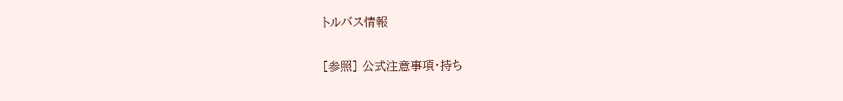トルバス情報

[参照] 公式注意事項・持ち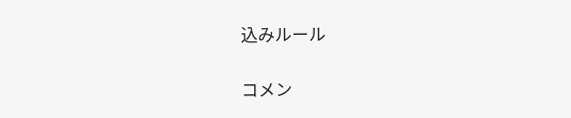込みルール

コメン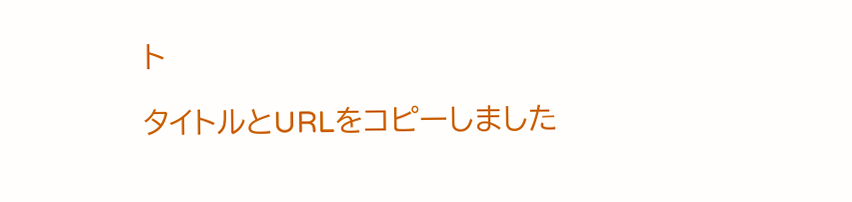ト

タイトルとURLをコピーしました